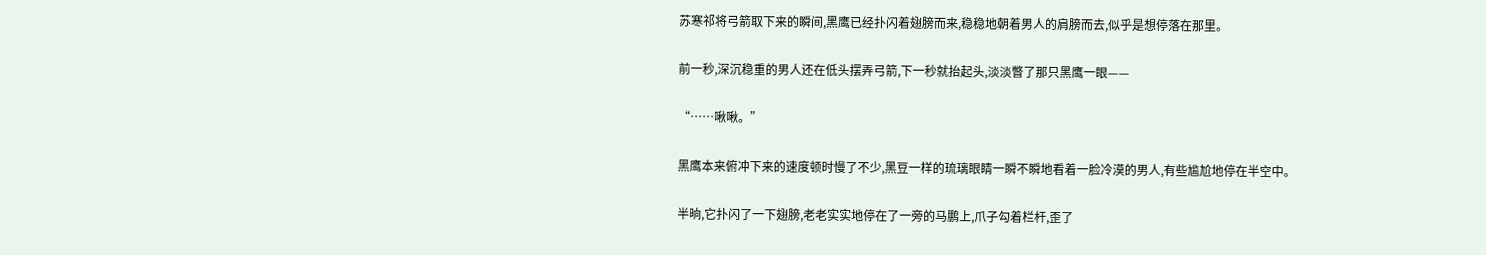苏寒祁将弓箭取下来的瞬间,黑鹰已经扑闪着翅膀而来,稳稳地朝着男人的肩膀而去,似乎是想停落在那里。

前一秒,深沉稳重的男人还在低头摆弄弓箭,下一秒就抬起头,淡淡瞥了那只黑鹰一眼——

“……啾啾。”

黑鹰本来俯冲下来的速度顿时慢了不少,黑豆一样的琉璃眼睛一瞬不瞬地看着一脸冷漠的男人,有些尴尬地停在半空中。

半晌,它扑闪了一下翅膀,老老实实地停在了一旁的马鹏上,爪子勾着栏杆,歪了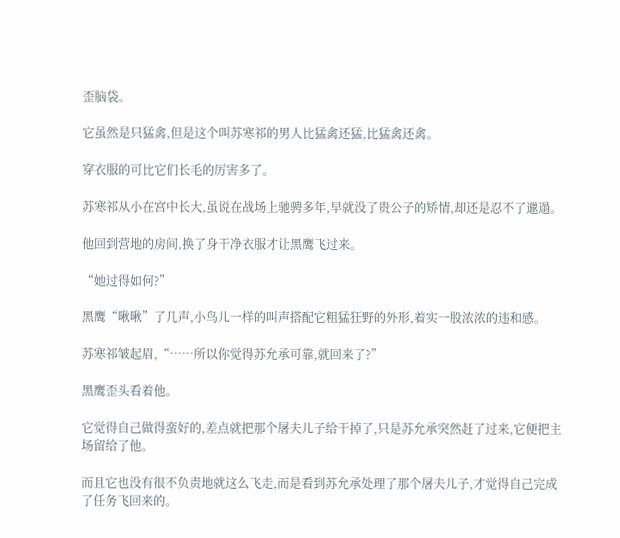歪脑袋。

它虽然是只猛禽,但是这个叫苏寒祁的男人比猛禽还猛,比猛禽还禽。

穿衣服的可比它们长毛的厉害多了。

苏寒祁从小在宫中长大,虽说在战场上驰骋多年,早就没了贵公子的矫情,却还是忍不了邋遢。

他回到营地的房间,换了身干净衣服才让黑鹰飞过来。

“她过得如何?”

黑鹰“啾啾”了几声,小鸟儿一样的叫声搭配它粗猛狂野的外形,着实一股浓浓的违和感。

苏寒祁皱起眉,“……所以你觉得苏允承可靠,就回来了?”

黑鹰歪头看着他。

它觉得自己做得蛮好的,差点就把那个屠夫儿子给干掉了,只是苏允承突然赶了过来,它便把主场留给了他。

而且它也没有很不负责地就这么飞走,而是看到苏允承处理了那个屠夫儿子,才觉得自己完成了任务飞回来的。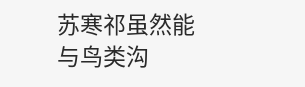苏寒祁虽然能与鸟类沟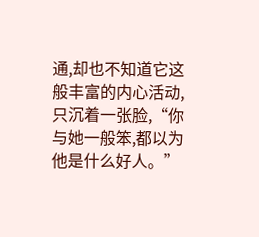通,却也不知道它这般丰富的内心活动,只沉着一张脸,“你与她一般笨,都以为他是什么好人。”